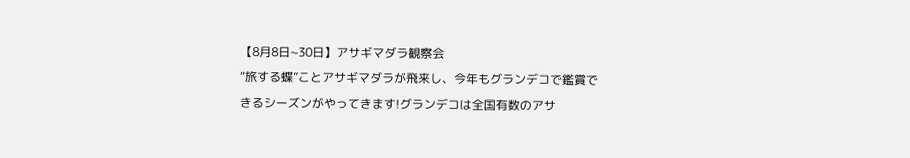【8月8日~30日】アサギマダラ観察会
“旅する蝶”ことアサギマダラが飛来し、今年もグランデコで鑑賞できるシーズンがやってきます!グランデコは全国有数のアサ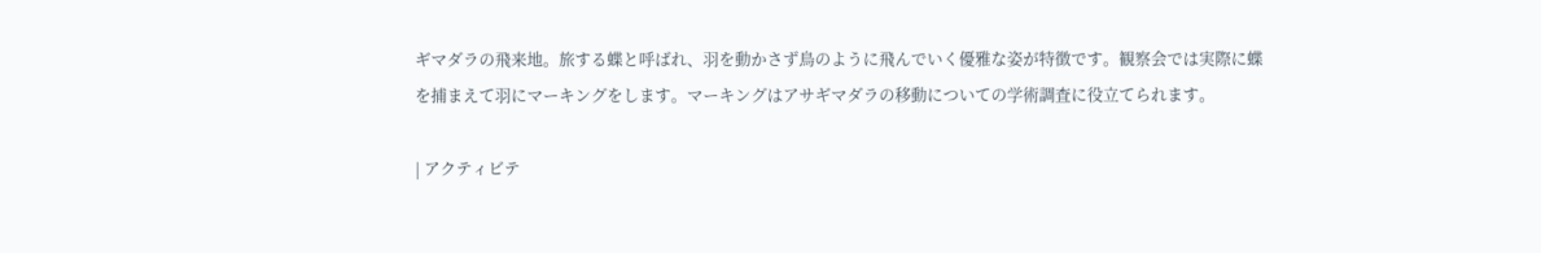ギマダラの飛来地。旅する蝶と呼ばれ、羽を動かさず鳥のように飛んでいく優雅な姿が特徴です。観察会では実際に蝶を捕まえて羽にマーキングをします。マーキングはアサギマダラの移動についての学術調査に役立てられます。

| アクティビテ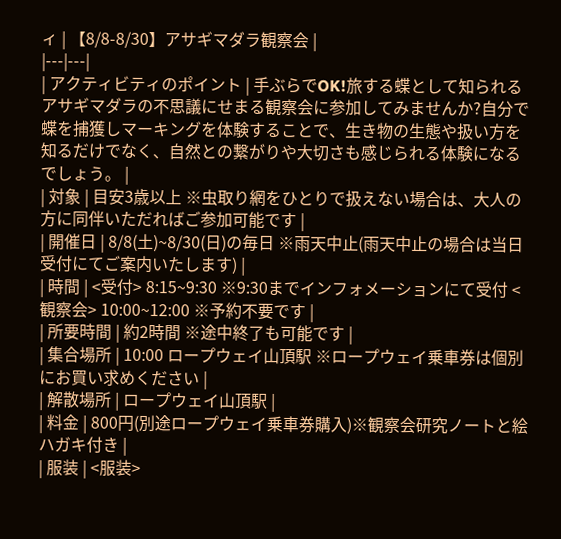ィ | 【8/8-8/30】アサギマダラ観察会 |
|---|---|
| アクティビティのポイント | 手ぶらでOK!旅する蝶として知られるアサギマダラの不思議にせまる観察会に参加してみませんか?自分で蝶を捕獲しマーキングを体験することで、生き物の生態や扱い方を知るだけでなく、自然との繋がりや大切さも感じられる体験になるでしょう。 |
| 対象 | 目安3歳以上 ※虫取り網をひとりで扱えない場合は、大人の方に同伴いただればご参加可能です |
| 開催日 | 8/8(土)~8/30(日)の毎日 ※雨天中止(雨天中止の場合は当日受付にてご案内いたします) |
| 時間 | <受付> 8:15~9:30 ※9:30までインフォメーションにて受付 <観察会> 10:00~12:00 ※予約不要です |
| 所要時間 | 約2時間 ※途中終了も可能です |
| 集合場所 | 10:00 ロープウェイ山頂駅 ※ロープウェイ乗車券は個別にお買い求めください |
| 解散場所 | ロープウェイ山頂駅 |
| 料金 | 800円(別途ロープウェイ乗車券購入)※観察会研究ノートと絵ハガキ付き |
| 服装 | <服装>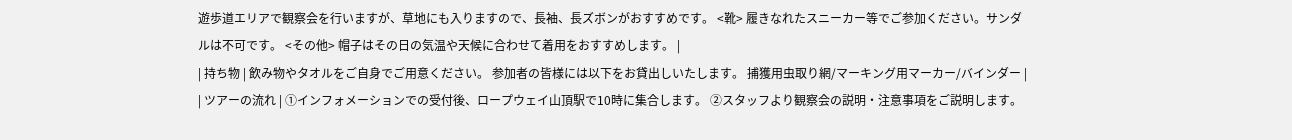遊歩道エリアで観察会を行いますが、草地にも入りますので、長袖、長ズボンがおすすめです。 <靴> 履きなれたスニーカー等でご参加ください。サンダルは不可です。 <その他> 帽子はその日の気温や天候に合わせて着用をおすすめします。 |
| 持ち物 | 飲み物やタオルをご自身でご用意ください。 参加者の皆様には以下をお貸出しいたします。 捕獲用虫取り網/マーキング用マーカー/バインダー |
| ツアーの流れ | ①インフォメーションでの受付後、ロープウェイ山頂駅で10時に集合します。 ②スタッフより観察会の説明・注意事項をご説明します。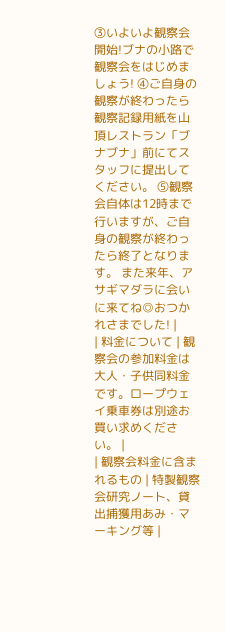③いよいよ観察会開始!ブナの小路で観察会をはじめましょう! ④ご自身の観察が終わったら観察記録用紙を山頂レストラン「ブナブナ」前にてスタッフに提出してください。 ⑤観察会自体は12時まで行いますが、ご自身の観察が終わったら終了となります。 また来年、アサギマダラに会いに来てね◎おつかれさまでした! |
| 料金について | 観察会の参加料金は大人・子供同料金です。ロープウェイ乗車券は別途お買い求めください。 |
| 観察会料金に含まれるもの | 特製観察会研究ノート、貸出捕獲用あみ・マーキング等 |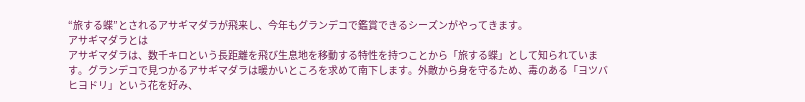“旅する蝶”とされるアサギマダラが飛来し、今年もグランデコで鑑賞できるシーズンがやってきます。
アサギマダラとは
アサギマダラは、数千キロという長距離を飛び生息地を移動する特性を持つことから「旅する蝶」として知られています。グランデコで見つかるアサギマダラは暖かいところを求めて南下します。外敵から身を守るため、毒のある「ヨツバヒヨドリ」という花を好み、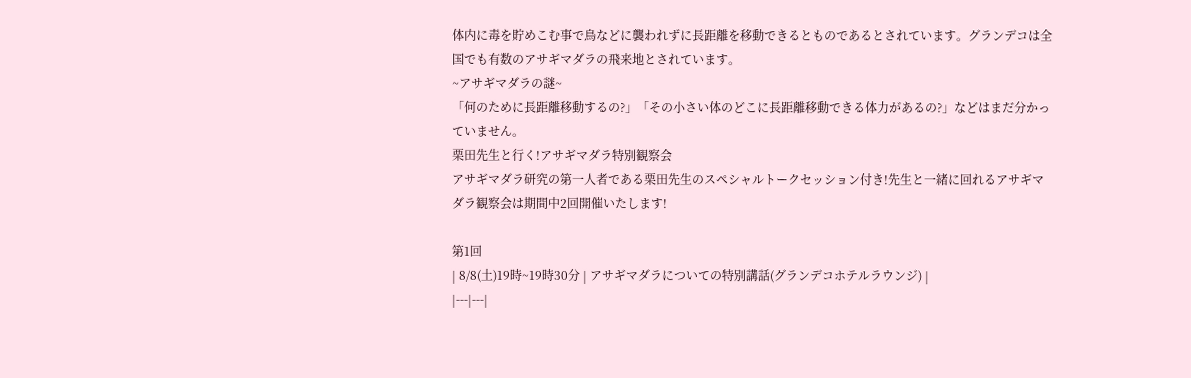体内に毒を貯めこむ事で鳥などに襲われずに長距離を移動できるとものであるとされています。グランデコは全国でも有数のアサギマダラの飛来地とされています。
~アサギマダラの謎~
「何のために長距離移動するの?」「その小さい体のどこに長距離移動できる体力があるの?」などはまだ分かっていません。
栗田先生と行く!アサギマダラ特別観察会
アサギマダラ研究の第一人者である栗田先生のスペシャルトークセッション付き!先生と一緒に回れるアサギマダラ観察会は期間中2回開催いたします!

第1回
| 8/8(土)19時~19時30分 | アサギマダラについての特別講話(グランデコホテルラウンジ) |
|---|---|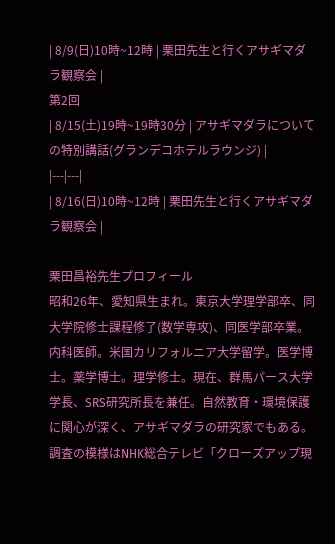| 8/9(日)10時~12時 | 栗田先生と行くアサギマダラ観察会 |
第2回
| 8/15(土)19時~19時30分 | アサギマダラについての特別講話(グランデコホテルラウンジ) |
|---|---|
| 8/16(日)10時~12時 | 栗田先生と行くアサギマダラ観察会 |

栗田昌裕先生プロフィール
昭和26年、愛知県生まれ。東京大学理学部卒、同大学院修士課程修了(数学専攻)、同医学部卒業。内科医師。米国カリフォルニア大学留学。医学博士。薬学博士。理学修士。現在、群馬パース大学学長、SRS研究所長を兼任。自然教育・環境保護に関心が深く、アサギマダラの研究家でもある。調査の模様はNHK総合テレビ「クローズアップ現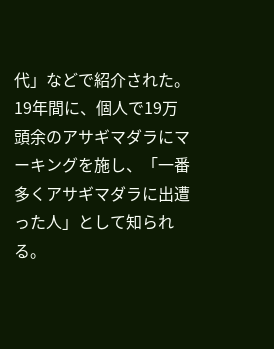代」などで紹介された。19年間に、個人で19万頭余のアサギマダラにマーキングを施し、「一番多くアサギマダラに出遭った人」として知られる。